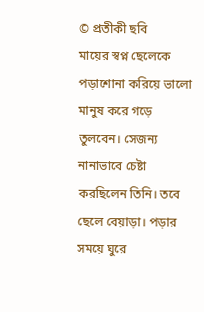© প্রতীকী ছবি
মায়ের স্বপ্ন ছেলেকে পড়াশোনা করিয়ে ভালো মানুষ করে গড়ে তুলবেন। সেজন্য নানাভাবে চেষ্টা করছিলেন তিনি। তবে ছেলে বেয়াড়া। পড়ার সময়ে ঘুরে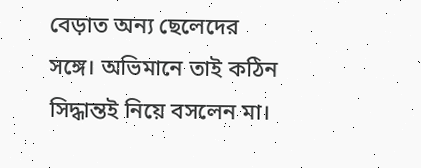বেড়াত অন্য ছেলেদের সঙ্গে। অভিমানে তাই কঠিন সিদ্ধান্তই নিয়ে বসলেন মা।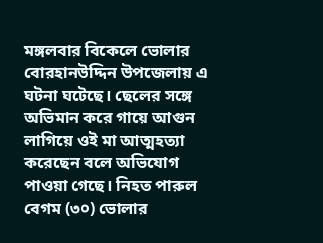মঙ্গলবার বিকেলে ভোলার বোরহানউদ্দিন উপজেলায় এ ঘটনা ঘটেছে। ছেলের সঙ্গে অভিমান করে গায়ে আগুন লাগিয়ে ওই মা আত্মহত্যা করেছেন বলে অভিযোগ পাওয়া গেছে। নিহত পারুল বেগম (৩০) ভোলার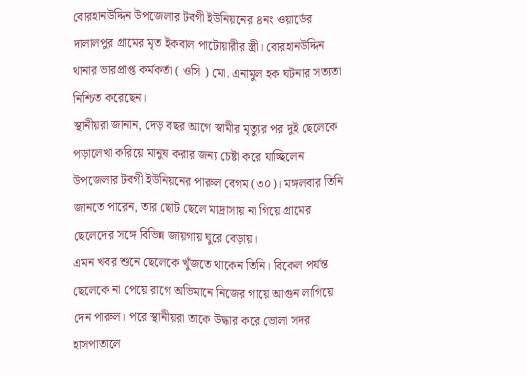বোরহানউদ্দিন উপজেলার টবগী ইউনিয়নের ৪নং ওয়ার্ডের দালালপুর গ্রামের মৃত ইকবাল পাটোয়ারীর স্ত্রী। বোরহানউদ্দিন থানার ভারপ্রাপ্ত কর্মকর্তা ( ওসি ) মো. এনামুল হক ঘটনার সত্যতা নিশ্চিত করেছেন।
স্থানীয়রা জানান, দেড় বছর আগে স্বামীর মৃত্যুর পর দুই ছেলেকে পড়ালেখা করিয়ে মানুষ করার জন্য চেষ্টা করে যাচ্ছিলেন উপজেলার টবগী ইউনিয়নের পারুল বেগম (৩০)। মঙ্গলবার তিনি জানতে পারেন, তার ছোট ছেলে মাদ্রাসায় না গিয়ে গ্রামের ছেলেদের সঙ্গে বিভিন্ন জায়গায় ঘুরে বেড়ায়।
এমন খবর শুনে ছেলেকে খুঁজতে থাকেন তিনি। বিকেল পর্যন্ত ছেলেকে না পেয়ে রাগে অভিমানে নিজের গায়ে আগুন লাগিয়ে দেন পারুল। পরে স্থানীয়রা তাকে উদ্ধার করে ভোলা সদর হাসপাতালে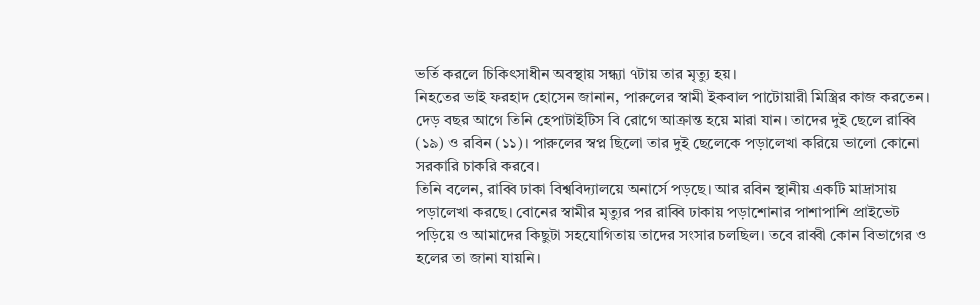ভর্তি করলে চিকিৎসাধীন অবস্থায় সন্ধ্যা ৭টায় তার মৃত্যু হয়।
নিহতের ভাই ফরহাদ হোসেন জানান, পারুলের স্বামী ইকবাল পাটোয়ারী মিস্ত্রির কাজ করতেন। দেড় বছর আগে তিনি হেপাটাইটিস বি রোগে আক্রান্ত হয়ে মারা যান। তাদের দুই ছেলে রাব্বি (১৯) ও রবিন (১১)। পারুলের স্বপ্ন ছিলো তার দুই ছেলেকে পড়ালেখা করিয়ে ভালো কোনো সরকারি চাকরি করবে।
তিনি বলেন, রাব্বি ঢাকা বিশ্ববিদ্যালয়ে অনার্সে পড়ছে। আর রবিন স্থানীয় একটি মাদ্রাসায় পড়ালেখা করছে। বোনের স্বামীর মৃত্যুর পর রাব্বি ঢাকায় পড়াশোনার পাশাপাশি প্রাইভেট পড়িয়ে ও আমাদের কিছুটা সহযোগিতায় তাদের সংসার চলছিল। তবে রাব্বী কোন বিভাগের ও হলের তা জানা যায়নি।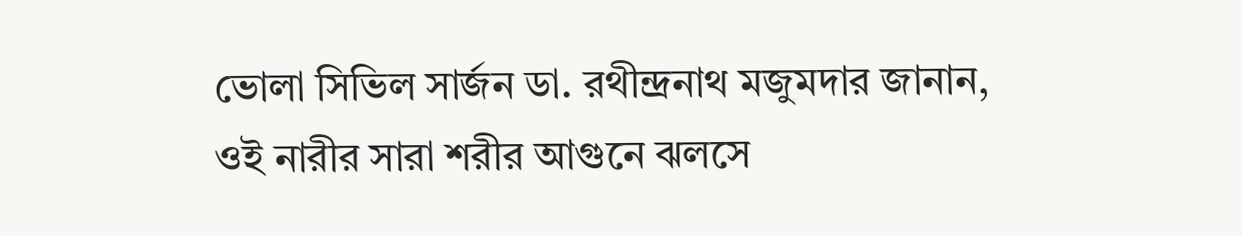ভোলা সিভিল সার্জন ডা. রথীন্দ্রনাথ মজুমদার জানান, ওই নারীর সারা শরীর আগুনে ঝলসে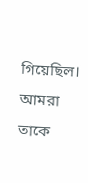গিয়েছিল। আমরা তাকে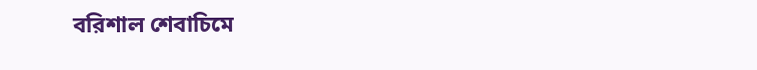বরিশাল শেবাচিমে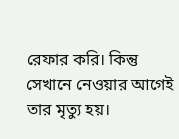রেফার করি। কিন্তু সেখানে নেওয়ার আগেই তার মৃত্যু হয়।